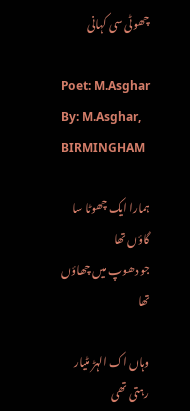چھوٹی سی کہانی

Poet: M.Asghar By: M.Asghar, BIRMINGHAM

ہمارا ایک چھوٹا سا گاؤں تھا
جو دھوپ میں چھاؤں تھا

وہاں اک الہڑ مٹیار رہتی تھی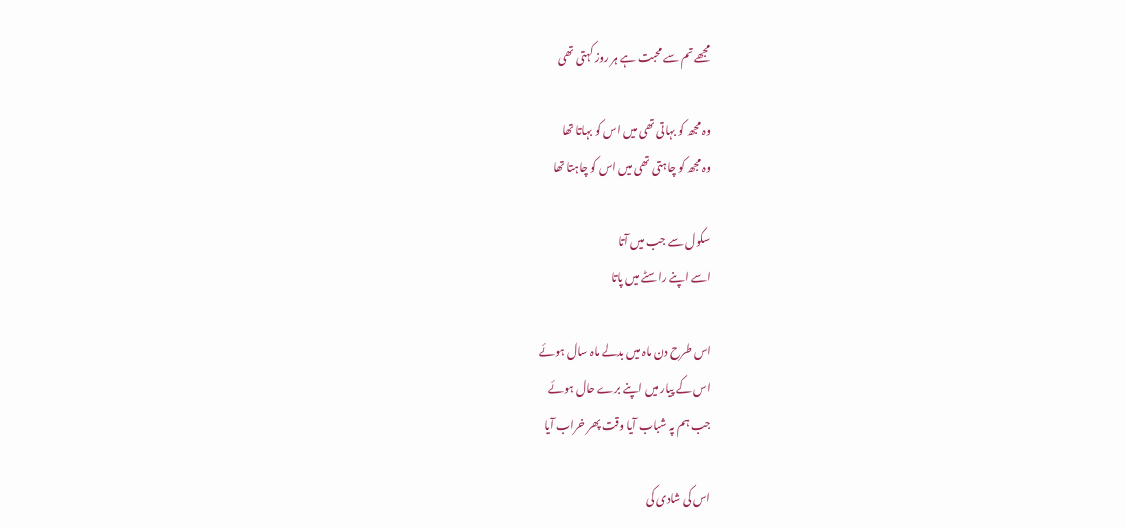مجھے تم سے محبت ہے ہر روز کہتی تھی

وہ مجھ کو بہاتی تھی میں اس کو بہاتا تھا
وہ مجھ کو چاہتی تھی میں اس کو چاہتا تھا

سکول سے جب میں آتا
اسے اپنے راسٹے میں پاتا

اس طرح دن ماہ میں بدلے ماہ سال ہوئے
اس کے پیار میں اپنے برے حال ہوئے
جب ہم پہ شباب آیا وقت پھر خراب آیا

اس کی شادی کی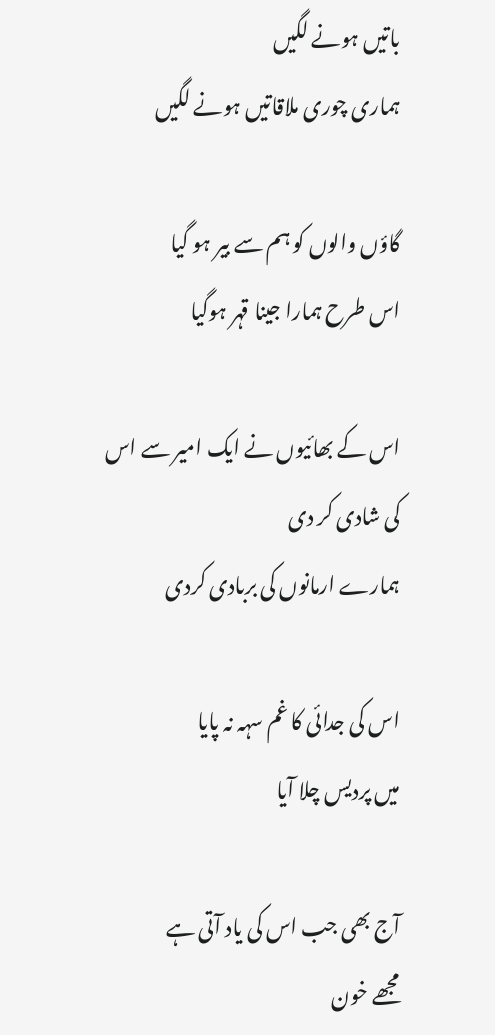باتیں ہونے لگیں
ہماری چوری ملاقاتیں ہونے لگیں

گاؤں والوں کو ہم سے بیر ہو گیا
اس طرح ہمارا جینا قہر ہوگیا

اس کے بھائیوں نے ایک امیر سے اس کی شادی کر دی
ہمارے ارمانوں کی بربادی کردی

اس کی جدائی کا غم سہہ نہ پایا
میں پردیس چلا آیا

آج بھی جب اس کی یاد آتی ہے
مجھے خون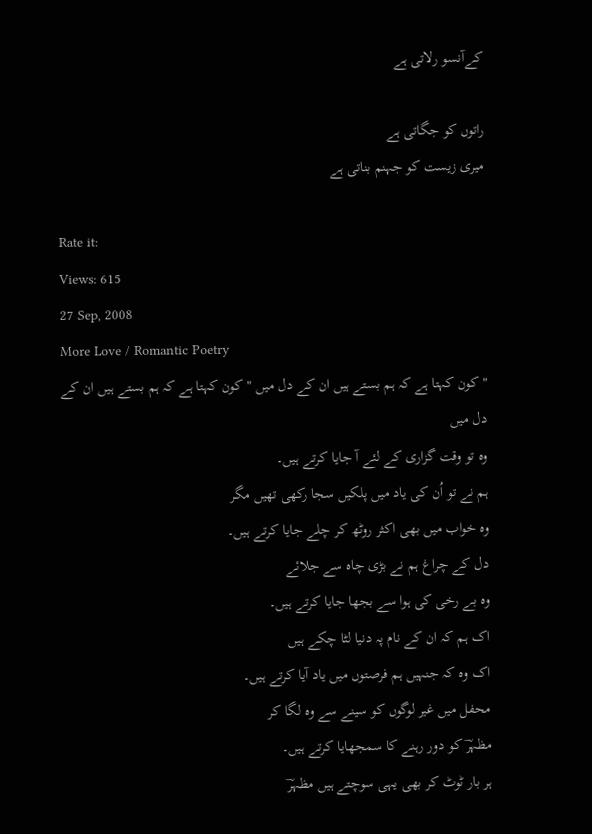کےآنسو رلاتی ہے

راتوں کو جگاتی ہے
میری زیست کو جہنم بناتی ہے

Rate it:
Views: 615
27 Sep, 2008
More Love / Romantic Poetry
" کون کہتا ہے کہ ہم بستے ہیں ان کے دل میں " کون کہتا ہے کہ ہم بستے ہیں ان کے دل میں
وہ تو وقت گزاری کے لئے آ جایا کرتے ہیں۔
ہم نے تو اُن کی یاد میں پلکیں سجا رکھی تھیں مگر
وہ خواب میں بھی اکثر روٹھ کر چلے جایا کرتے ہیں۔
دل کے چراغ ہم نے بڑی چاہ سے جلائے
وہ بے رخی کی ہوا سے بجھا جایا کرتے ہیں۔
اک ہم کہ ان کے نام پہ دنیا لٹا چکے ہیں
اک وہ کہ جنہیں ہم فرصتوں میں یاد آیا کرتے ہیں۔
محفل میں غیر لوگوں کو سینے سے وہ لگا کر
مظہرؔ کو دور رہنے کا سمجھایا کرتے ہیں۔
ہر بار ٹوٹ کر بھی یہی سوچتے ہیں مظہرؔ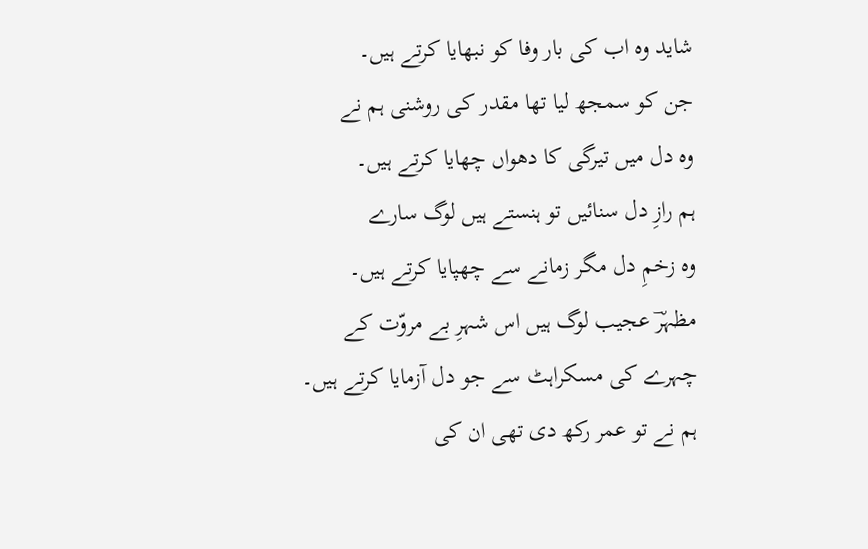شاید وہ اب کی بار وفا کو نبھایا کرتے ہیں۔
جن کو سمجھ لیا تھا مقدر کی روشنی ہم نے
وہ دل میں تیرگی کا دھواں چھایا کرتے ہیں۔
ہم رازِ دل سنائیں تو ہنستے ہیں لوگ سارے
وہ زخمِ دل مگر زمانے سے چھپایا کرتے ہیں۔
مظہرؔ عجیب لوگ ہیں اس شہرِ بے مروّت کے
چہرے کی مسکراہٹ سے جو دل آزمایا کرتے ہیں۔
ہم نے تو عمر رکھ دی تھی ان کی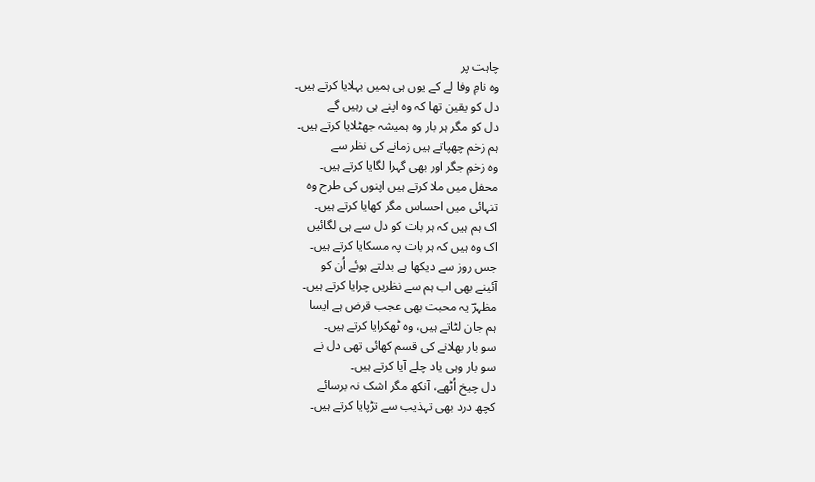چاہت پر
وہ نامِ وفا لے کے یوں ہی ہمیں بہلایا کرتے ہیں۔
دل کو یقین تھا کہ وہ اپنے ہی رہیں گے
دل کو مگر ہر بار وہ ہمیشہ جھٹلایا کرتے ہیں۔
ہم زخم چھپاتے ہیں زمانے کی نظر سے
وہ زخمِ جگر اور بھی گہرا لگایا کرتے ہیں۔
محفل میں ملا کرتے ہیں اپنوں کی طرح وہ
تنہائی میں احساس مگر کھایا کرتے ہیں۔
اک ہم ہیں کہ ہر بات کو دل سے ہی لگائیں
اک وہ ہیں کہ ہر بات پہ مسکایا کرتے ہیں۔
جس روز سے دیکھا ہے بدلتے ہوئے اُن کو
آئینے بھی اب ہم سے نظریں چرایا کرتے ہیں۔
مظہرؔ یہ محبت بھی عجب قرض ہے ایسا
ہم جان لٹاتے ہیں، وہ ٹھکرایا کرتے ہیں۔
سو بار بھلانے کی قسم کھائی تھی دل نے
سو بار وہی یاد چلے آیا کرتے ہیں۔
دل چیخ اُٹھے، آنکھ مگر اشک نہ برسائے
کچھ درد بھی تہذیب سے تڑپایا کرتے ہیں۔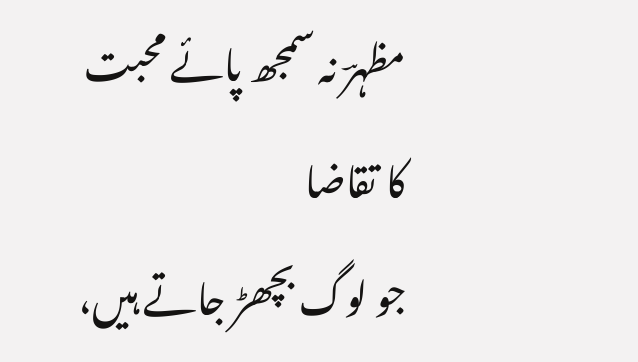مظہرؔ نہ سمجھ پائے محبت کا تقاضا
جو لوگ بچھڑ جاتے ہیں،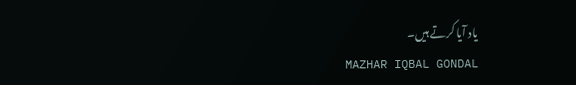یاد آیا کرتے ہیں۔
MAZHAR IQBAL GONDAL